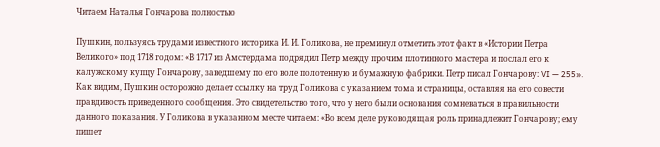Читаем Наталья Гончарова полностью

Пушкин, пользуясь трудами известного историка И. И. Голикова, не преминул отметить этот факт в «Истории Петра Великого» под 1718 годом: «В 1717 из Амстердама подрядил Петр между прочим плотинного мастера и послал его к калужскому купцу Гончарову, заведшему по его воле полотенную и бумажную фабрики. Петр писал Гончарову: VI — 255». Как видим, Пушкин осторожно делает ссылку на труд Голикова с указанием тома и страницы, оставляя на его совести правдивость приведенного сообщения. Это свидетельство того, что у него были основания сомневаться в правильности данного показания. У Голикова в указанном месте читаем: «Во всем деле руководящая роль принадлежит Гончарову; ему пишет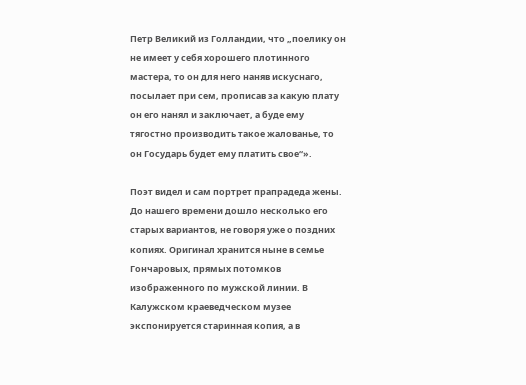Петр Великий из Голландии, что „поелику он не имеет у себя хорошего плотинного мастера, то он для него наняв искуснаго, посылает при сем, прописав за какую плату он его нанял и заключает, а буде ему тягостно производить такое жалованье, то он Государь будет ему платить свое“».

Поэт видел и сам портрет прапрадеда жены. До нашего времени дошло несколько его старых вариантов, не говоря уже о поздних копиях. Оригинал хранится ныне в семье Гончаровых, прямых потомков изображенного по мужской линии. В Калужском краеведческом музее экспонируется старинная копия, а в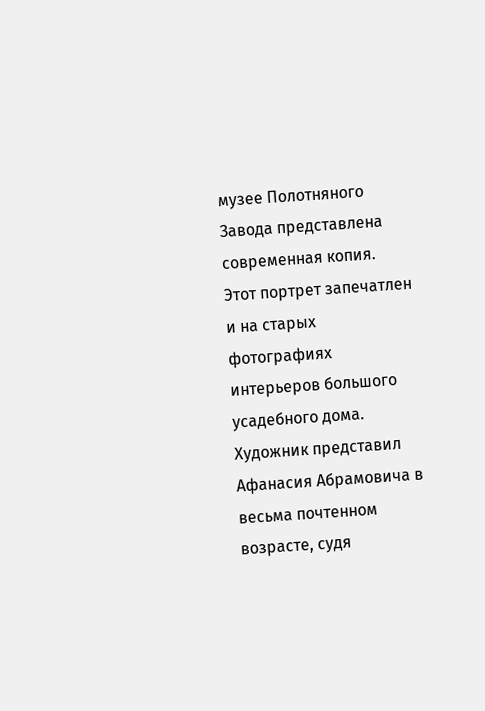музее Полотняного Завода представлена современная копия. Этот портрет запечатлен и на старых фотографиях интерьеров большого усадебного дома. Художник представил Афанасия Абрамовича в весьма почтенном возрасте, судя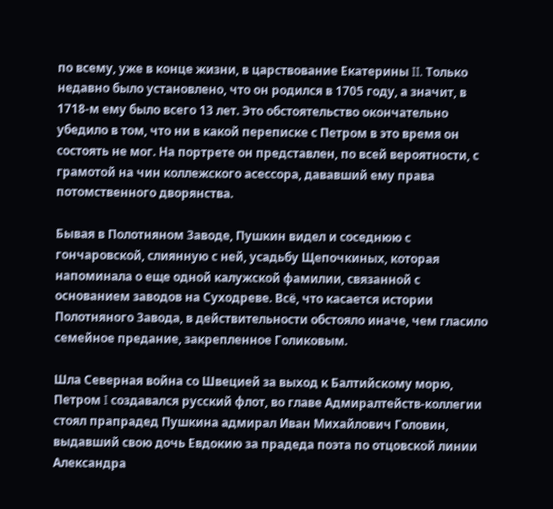по всему, уже в конце жизни, в царствование Екатерины II. Только недавно было установлено, что он родился в 1705 году, а значит, в 1718-м ему было всего 13 лет. Это обстоятельство окончательно убедило в том, что ни в какой переписке с Петром в это время он состоять не мог. На портрете он представлен, по всей вероятности, с грамотой на чин коллежского асессора, дававший ему права потомственного дворянства.

Бывая в Полотняном Заводе, Пушкин видел и соседнюю с гончаровской, слиянную с ней, усадьбу Щепочкиных, которая напоминала о еще одной калужской фамилии, связанной с основанием заводов на Суходреве. Всё, что касается истории Полотняного Завода, в действительности обстояло иначе, чем гласило семейное предание, закрепленное Голиковым.

Шла Северная война со Швецией за выход к Балтийскому морю, Петром I создавался русский флот, во главе Адмиралтейств-коллегии стоял прапрадед Пушкина адмирал Иван Михайлович Головин, выдавший свою дочь Евдокию за прадеда поэта по отцовской линии Александра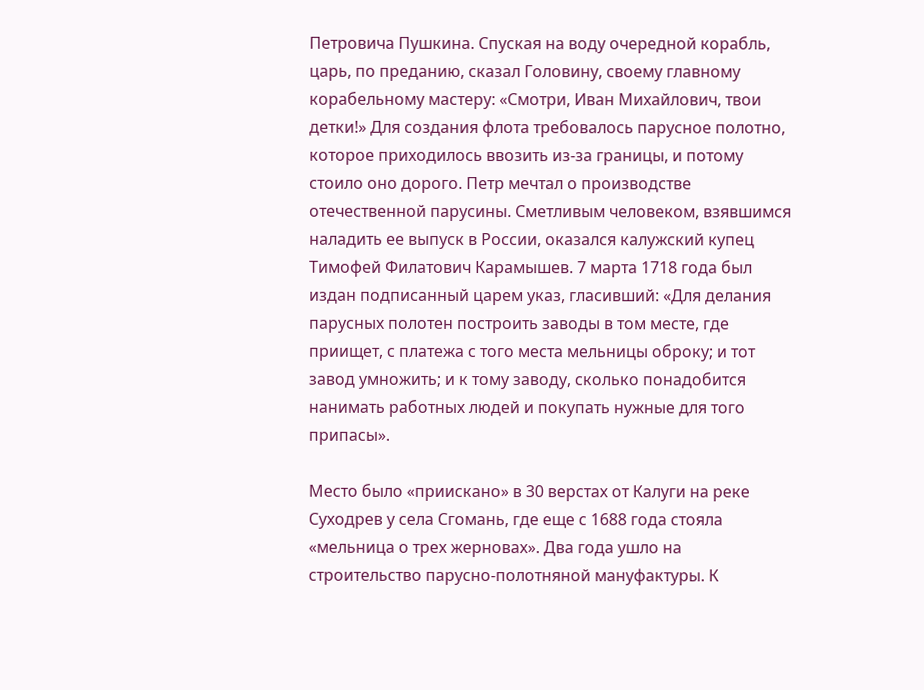Петровича Пушкина. Спуская на воду очередной корабль, царь, по преданию, сказал Головину, своему главному корабельному мастеру: «Смотри, Иван Михайлович, твои детки!» Для создания флота требовалось парусное полотно, которое приходилось ввозить из-за границы, и потому стоило оно дорого. Петр мечтал о производстве отечественной парусины. Сметливым человеком, взявшимся наладить ее выпуск в России, оказался калужский купец Тимофей Филатович Карамышев. 7 марта 1718 года был издан подписанный царем указ, гласивший: «Для делания парусных полотен построить заводы в том месте, где приищет, с платежа с того места мельницы оброку; и тот завод умножить; и к тому заводу, сколько понадобится нанимать работных людей и покупать нужные для того припасы».

Место было «приискано» в 30 верстах от Калуги на реке Суходрев у села Сгомань, где еще с 1688 года стояла «мельница о трех жерновах». Два года ушло на строительство парусно-полотняной мануфактуры. К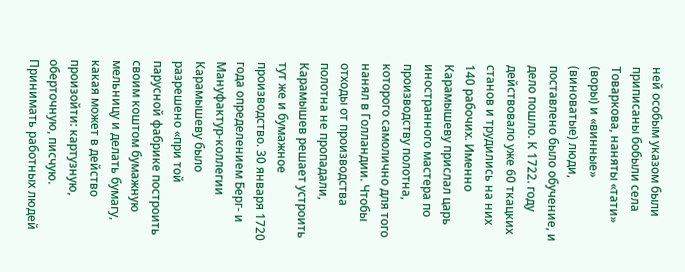ней особым указом были приписаны бобыли села Товаркова, наняты «тати» (воры) и «винные» (виноватые) люди, поставлено было обучение, и дело пошло. К 1722. году действовало уже 60 ткацких станов и трудились на них 140 рабочих. Именно Карамышеву прислал царь иностранного мастера по производству полотна, которого самолично для того нанял в Голландии. Чтобы отходы от производства полотна не пропадали, Карамышев решает устроить тут же и бумажное производство. 30 января 1720 года определением Берг- и Мануфактур-коллегии Карамышеву было разрешено «при той парусной фабрике построить своим коштом бумажную мельницу и делать бумагу, какая может в действо произойти: картузную, оберточную, писчую. Принимать работных людей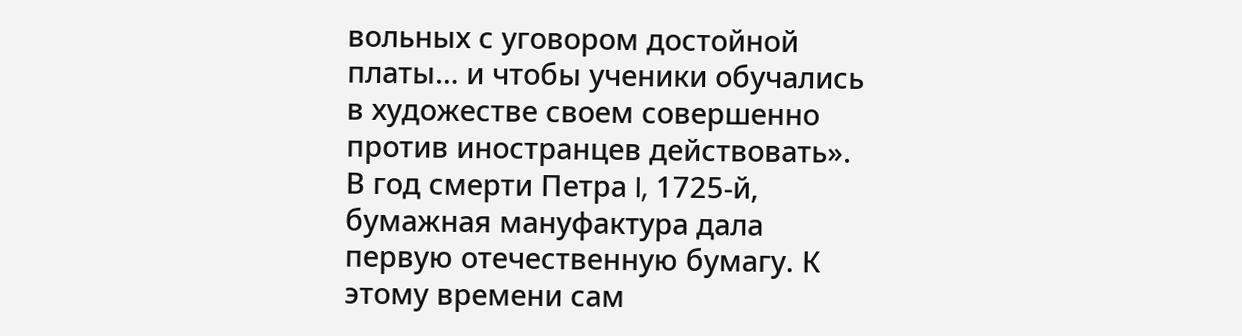вольных с уговором достойной платы… и чтобы ученики обучались в художестве своем совершенно против иностранцев действовать». В год смерти Петра I, 1725-й, бумажная мануфактура дала первую отечественную бумагу. К этому времени сам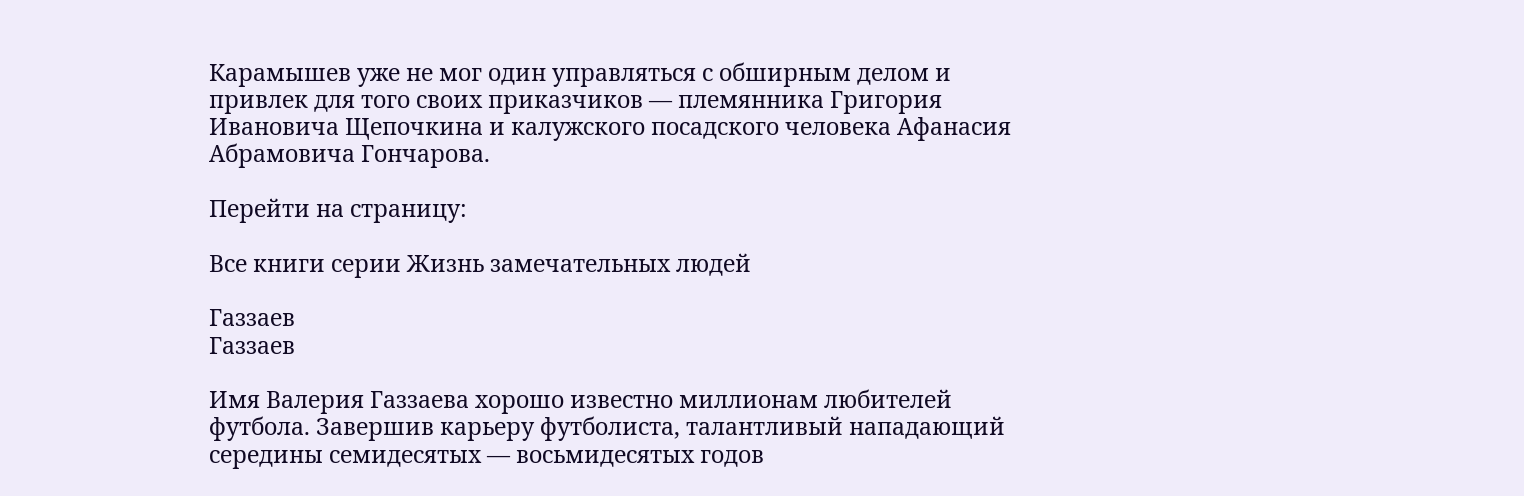Карамышев уже не мог один управляться с обширным делом и привлек для того своих приказчиков — племянника Григория Ивановича Щепочкина и калужского посадского человека Афанасия Абрамовича Гончарова.

Перейти на страницу:

Все книги серии Жизнь замечательных людей

Газзаев
Газзаев

Имя Валерия Газзаева хорошо известно миллионам любителей футбола. Завершив карьеру футболиста, талантливый нападающий середины семидесятых — восьмидесятых годов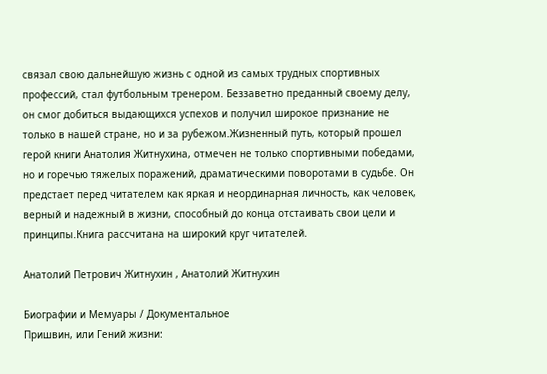связал свою дальнейшую жизнь с одной из самых трудных спортивных профессий, стал футбольным тренером. Беззаветно преданный своему делу, он смог добиться выдающихся успехов и получил широкое признание не только в нашей стране, но и за рубежом.Жизненный путь, который прошел герой книги Анатолия Житнухина, отмечен не только спортивными победами, но и горечью тяжелых поражений, драматическими поворотами в судьбе. Он предстает перед читателем как яркая и неординарная личность, как человек, верный и надежный в жизни, способный до конца отстаивать свои цели и принципы.Книга рассчитана на широкий круг читателей.

Анатолий Петрович Житнухин , Анатолий Житнухин

Биографии и Мемуары / Документальное
Пришвин, или Гений жизни: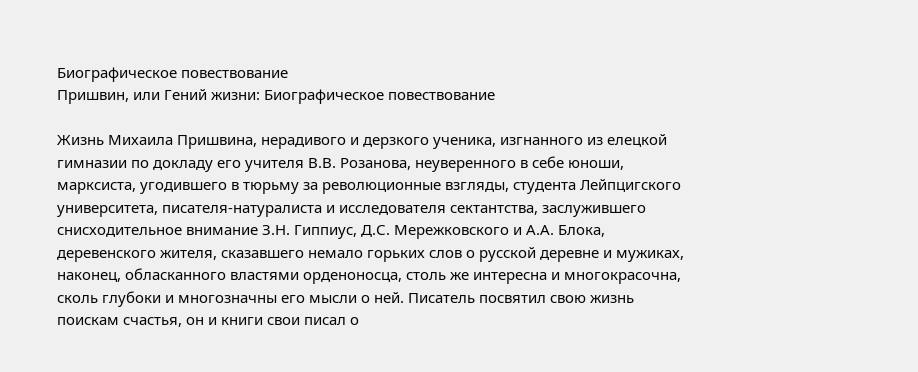Биографическое повествование
Пришвин, или Гений жизни: Биографическое повествование

Жизнь Михаила Пришвина, нерадивого и дерзкого ученика, изгнанного из елецкой гимназии по докладу его учителя В.В. Розанова, неуверенного в себе юноши, марксиста, угодившего в тюрьму за революционные взгляды, студента Лейпцигского университета, писателя-натуралиста и исследователя сектантства, заслужившего снисходительное внимание З.Н. Гиппиус, Д.С. Мережковского и А.А. Блока, деревенского жителя, сказавшего немало горьких слов о русской деревне и мужиках, наконец, обласканного властями орденоносца, столь же интересна и многокрасочна, сколь глубоки и многозначны его мысли о ней. Писатель посвятил свою жизнь поискам счастья, он и книги свои писал о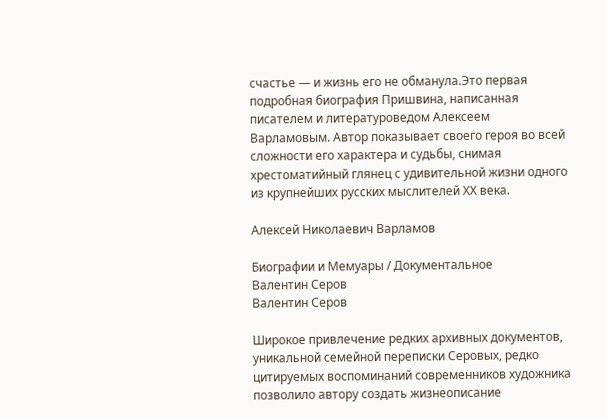счастье — и жизнь его не обманула.Это первая подробная биография Пришвина, написанная писателем и литературоведом Алексеем Варламовым. Автор показывает своего героя во всей сложности его характера и судьбы, снимая хрестоматийный глянец с удивительной жизни одного из крупнейших русских мыслителей XX века.

Алексей Николаевич Варламов

Биографии и Мемуары / Документальное
Валентин Серов
Валентин Серов

Широкое привлечение редких архивных документов, уникальной семейной переписки Серовых, редко цитируемых воспоминаний современников художника позволило автору создать жизнеописание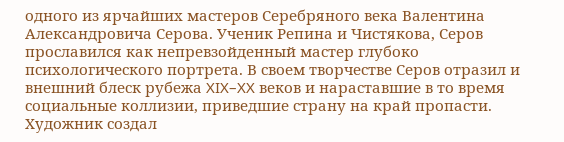одного из ярчайших мастеров Серебряного века Валентина Александровича Серова. Ученик Репина и Чистякова, Серов прославился как непревзойденный мастер глубоко психологического портрета. В своем творчестве Серов отразил и внешний блеск рубежа XIX–XX веков и нараставшие в то время социальные коллизии, приведшие страну на край пропасти. Художник создал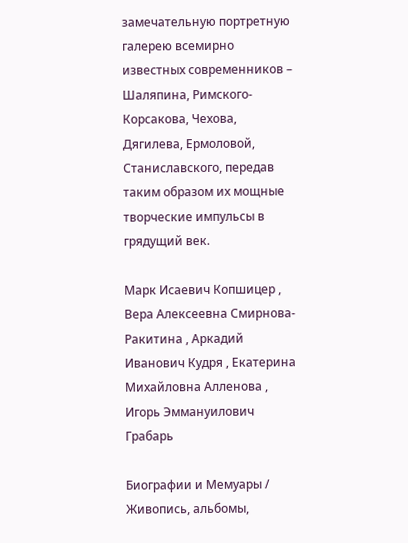замечательную портретную галерею всемирно известных современников – Шаляпина, Римского-Корсакова, Чехова, Дягилева, Ермоловой, Станиславского, передав таким образом их мощные творческие импульсы в грядущий век.

Марк Исаевич Копшицер , Вера Алексеевна Смирнова-Ракитина , Аркадий Иванович Кудря , Екатерина Михайловна Алленова , Игорь Эммануилович Грабарь

Биографии и Мемуары / Живопись, альбомы,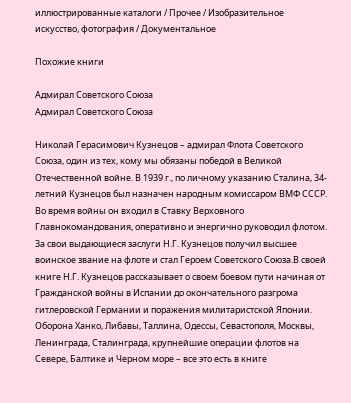иллюстрированные каталоги / Прочее / Изобразительное искусство, фотография / Документальное

Похожие книги

Адмирал Советского Союза
Адмирал Советского Союза

Николай Герасимович Кузнецов – адмирал Флота Советского Союза, один из тех, кому мы обязаны победой в Великой Отечественной войне. В 1939 г., по личному указанию Сталина, 34-летний Кузнецов был назначен народным комиссаром ВМФ СССР. Во время войны он входил в Ставку Верховного Главнокомандования, оперативно и энергично руководил флотом. За свои выдающиеся заслуги Н.Г. Кузнецов получил высшее воинское звание на флоте и стал Героем Советского Союза.В своей книге Н.Г. Кузнецов рассказывает о своем боевом пути начиная от Гражданской войны в Испании до окончательного разгрома гитлеровской Германии и поражения милитаристской Японии. Оборона Ханко, Либавы, Таллина, Одессы, Севастополя, Москвы, Ленинграда, Сталинграда, крупнейшие операции флотов на Севере, Балтике и Черном море – все это есть в книге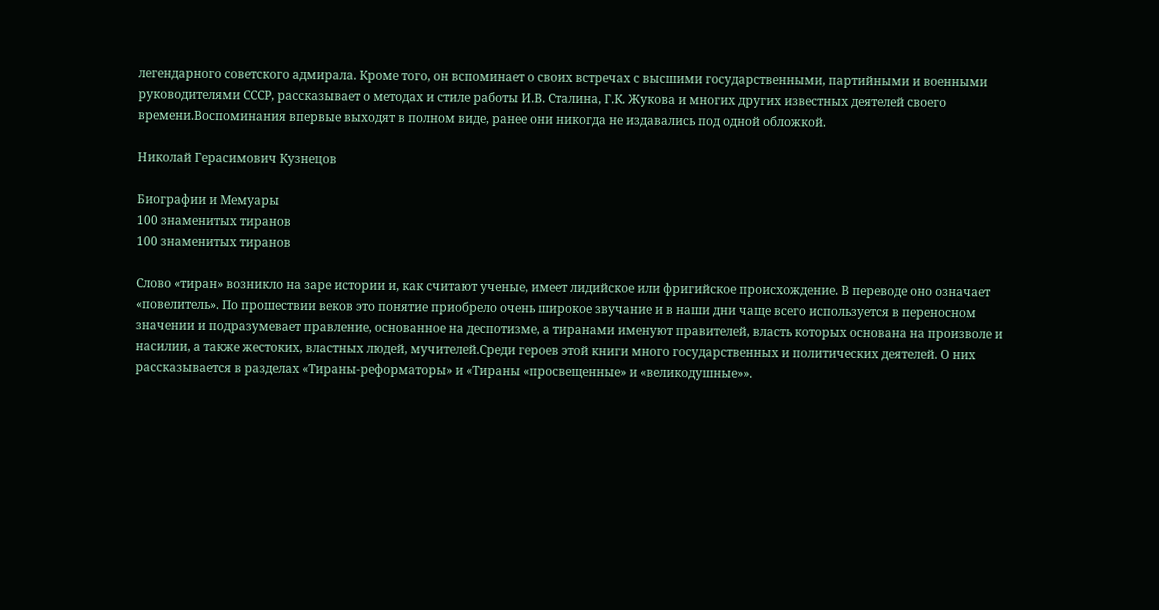легендарного советского адмирала. Кроме того, он вспоминает о своих встречах с высшими государственными, партийными и военными руководителями СССР, рассказывает о методах и стиле работы И.В. Сталина, Г.К. Жукова и многих других известных деятелей своего времени.Воспоминания впервые выходят в полном виде, ранее они никогда не издавались под одной обложкой.

Николай Герасимович Кузнецов

Биографии и Мемуары
100 знаменитых тиранов
100 знаменитых тиранов

Слово «тиран» возникло на заре истории и, как считают ученые, имеет лидийское или фригийское происхождение. В переводе оно означает «повелитель». По прошествии веков это понятие приобрело очень широкое звучание и в наши дни чаще всего используется в переносном значении и подразумевает правление, основанное на деспотизме, а тиранами именуют правителей, власть которых основана на произволе и насилии, а также жестоких, властных людей, мучителей.Среди героев этой книги много государственных и политических деятелей. О них рассказывается в разделах «Тираны-реформаторы» и «Тираны «просвещенные» и «великодушные»».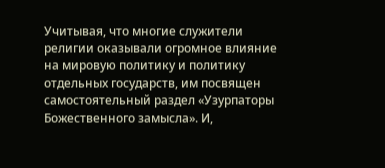Учитывая, что многие служители религии оказывали огромное влияние на мировую политику и политику отдельных государств, им посвящен самостоятельный раздел «Узурпаторы Божественного замысла». И,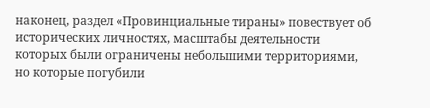наконец, раздел «Провинциальные тираны» повествует об исторических личностях, масштабы деятельности которых были ограничены небольшими территориями, но которые погубили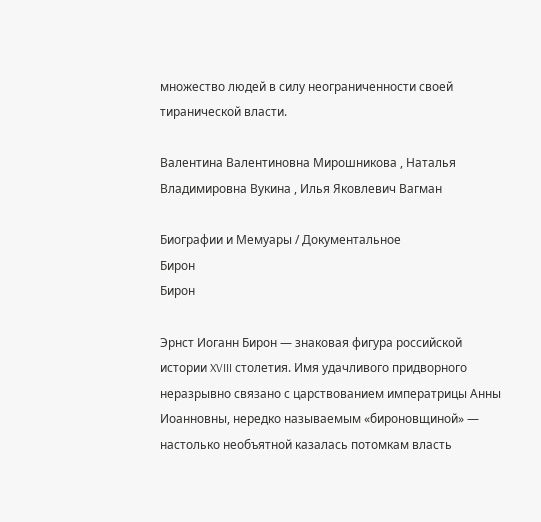множество людей в силу неограниченности своей тиранической власти.

Валентина Валентиновна Мирошникова , Наталья Владимировна Вукина , Илья Яковлевич Вагман

Биографии и Мемуары / Документальное
Бирон
Бирон

Эрнст Иоганн Бирон — знаковая фигура российской истории XVIII столетия. Имя удачливого придворного неразрывно связано с царствованием императрицы Анны Иоанновны, нередко называемым «бироновщиной» — настолько необъятной казалась потомкам власть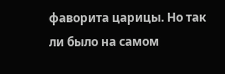фаворита царицы. Но так ли было на самом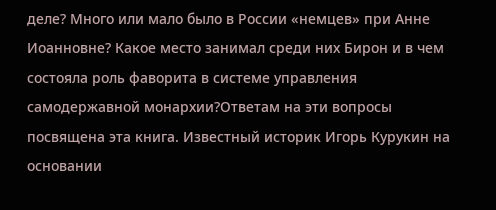деле? Много или мало было в России «немцев» при Анне Иоанновне? Какое место занимал среди них Бирон и в чем состояла роль фаворита в системе управления самодержавной монархии?Ответам на эти вопросы посвящена эта книга. Известный историк Игорь Курукин на основании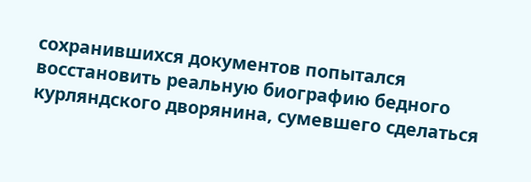сохранившихся документов попытался восстановить реальную биографию бедного курляндского дворянина, сумевшего сделаться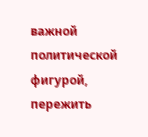важной политической фигурой, пережить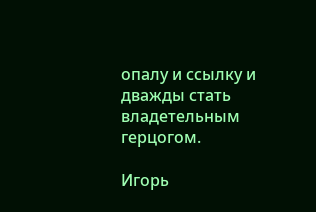опалу и ссылку и дважды стать владетельным герцогом.

Игорь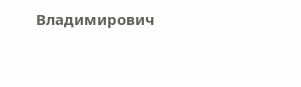Владимирович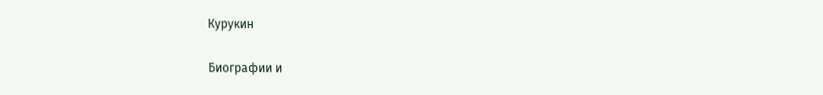Курукин

Биографии и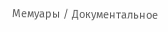Мемуары / Документальное